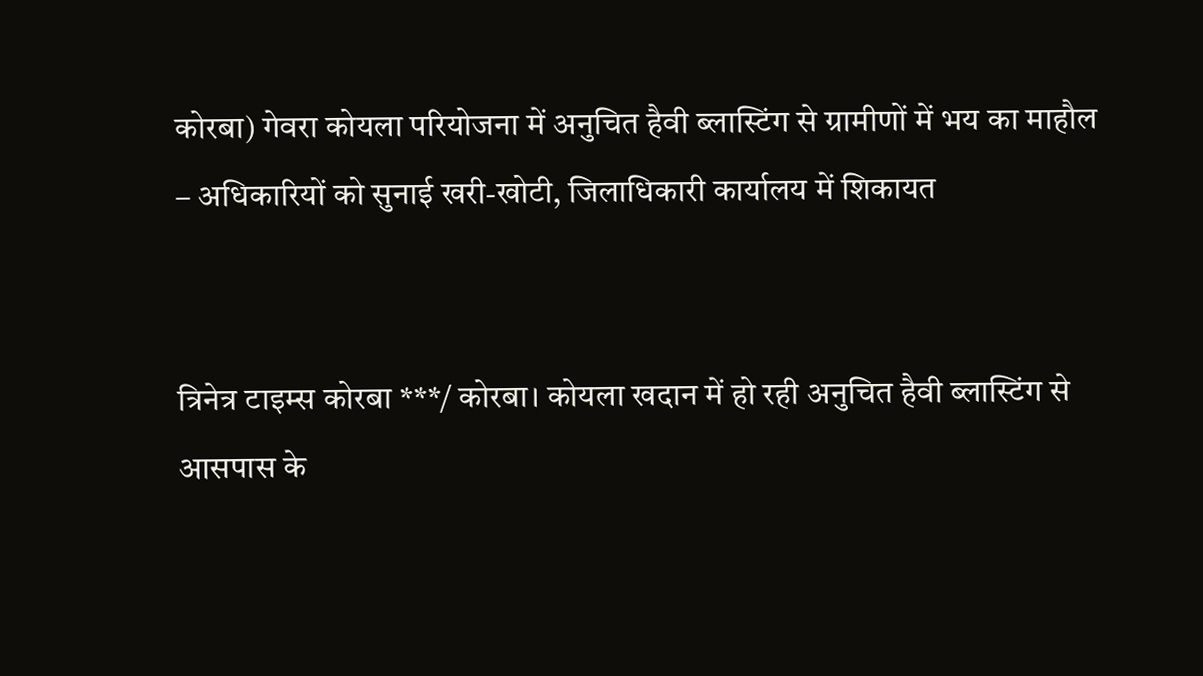कोरबा) गेवरा कोयला परियोजना में अनुचित हैवी ब्लास्टिंग से ग्रामीणों में भय का माहौल – अधिकारियों को सुनाई खरी-खोटी, जिलाधिकारी कार्यालय में शिकायत


त्रिनेत्र टाइम्स कोरबा ***/ कोरबा। कोयला खदान में हो रही अनुचित हैवी ब्लास्टिंग से आसपास के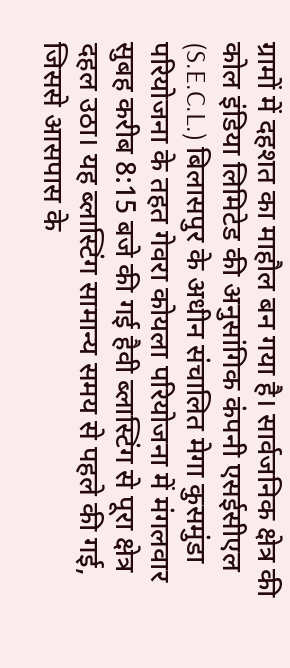ग्रामों में दहशत का माहौल बन गया है। सार्वजनिक क्षेत्र की कोल इंडिया लिमिटेड की अनुसांगिक कंपनी एसईसीएल (S.E.C.L.) बिलासपुर के अधीन संचालित मेगा कुसमुंडा परियोजना के तहत गेवरा कोयला परियोजना में मंगलवार सुबह करीब 8:15 बजे की गई हैवी ब्लास्टिंग से पूरा क्षेत्र दहल उठा। यह ब्लास्टिंग सामान्य समय से पहले की गई, जिससे आसपास के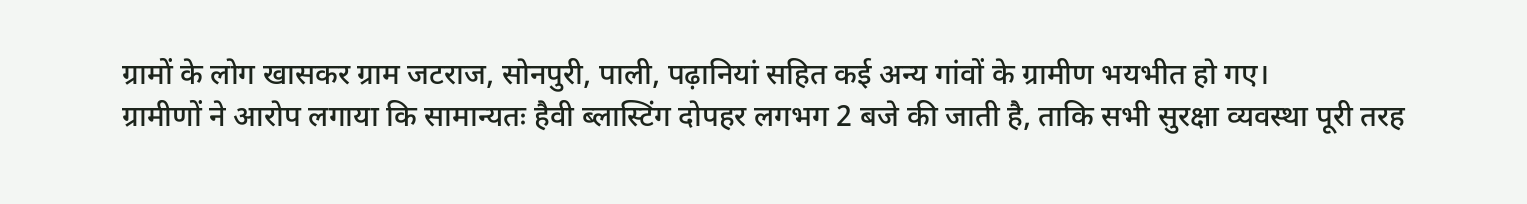ग्रामों के लोग खासकर ग्राम जटराज, सोनपुरी, पाली, पढ़ानियां सहित कई अन्य गांवों के ग्रामीण भयभीत हो गए।
ग्रामीणों ने आरोप लगाया कि सामान्यतः हैवी ब्लास्टिंग दोपहर लगभग 2 बजे की जाती है, ताकि सभी सुरक्षा व्यवस्था पूरी तरह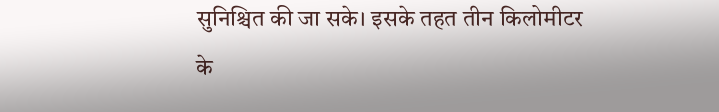सुनिश्चित की जा सके। इसके तहत तीन किलोमीटर के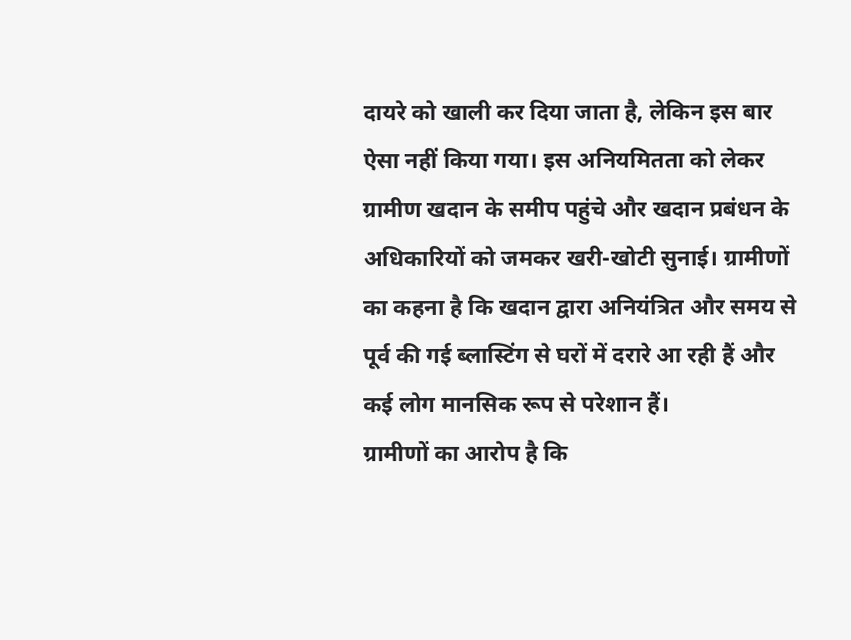दायरे को खाली कर दिया जाता है, लेकिन इस बार ऐसा नहीं किया गया। इस अनियमितता को लेकर ग्रामीण खदान के समीप पहुंचे और खदान प्रबंधन के अधिकारियों को जमकर खरी-खोटी सुनाई। ग्रामीणों का कहना है कि खदान द्वारा अनियंत्रित और समय से पूर्व की गई ब्लास्टिंग से घरों में दरारे आ रही हैं और कई लोग मानसिक रूप से परेशान हैं।
ग्रामीणों का आरोप है कि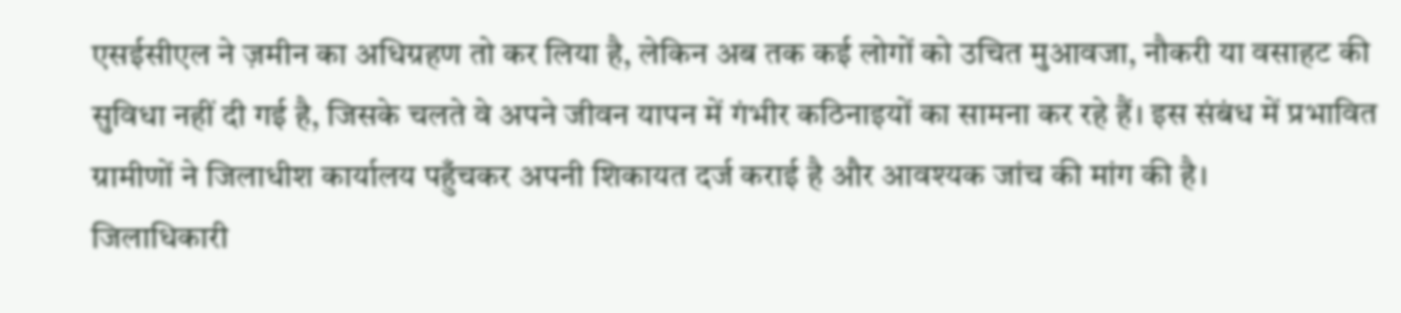एसईसीएल ने ज़मीन का अधिग्रहण तो कर लिया है, लेकिन अब तक कई लोगों को उचित मुआवजा, नौकरी या वसाहट की सुविधा नहीं दी गई है, जिसके चलते वे अपने जीवन यापन में गंभीर कठिनाइयों का सामना कर रहे हैं। इस संबंध में प्रभावित ग्रामीणों ने जिलाधीश कार्यालय पहुँचकर अपनी शिकायत दर्ज कराई है और आवश्यक जांच की मांग की है।
जिलाधिकारी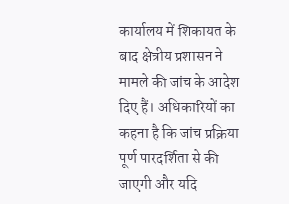कार्यालय में शिकायत के बाद क्षेत्रीय प्रशासन ने मामले की जांच के आदेश दिए हैं। अधिकारियों का कहना है कि जांच प्रक्रिया पूर्ण पारदर्शिता से की जाएगी और यदि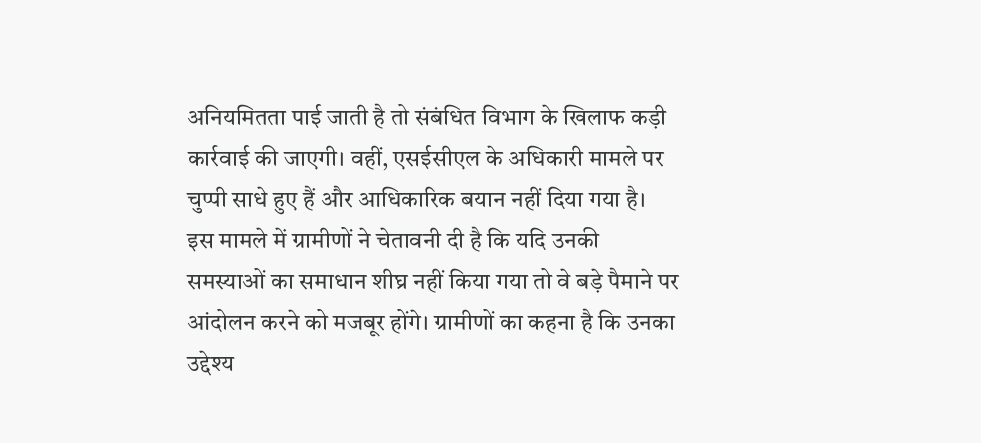अनियमितता पाई जाती है तो संबंधित विभाग के खिलाफ कड़ी कार्रवाई की जाएगी। वहीं, एसईसीएल के अधिकारी मामले पर चुप्पी साधे हुए हैं और आधिकारिक बयान नहीं दिया गया है।
इस मामले में ग्रामीणों ने चेतावनी दी है कि यदि उनकी समस्याओं का समाधान शीघ्र नहीं किया गया तो वे बड़े पैमाने पर आंदोलन करने को मजबूर होंगे। ग्रामीणों का कहना है कि उनका उद्देश्य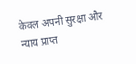केवल अपनी सुरक्षा और न्याय प्राप्त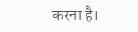करना है।